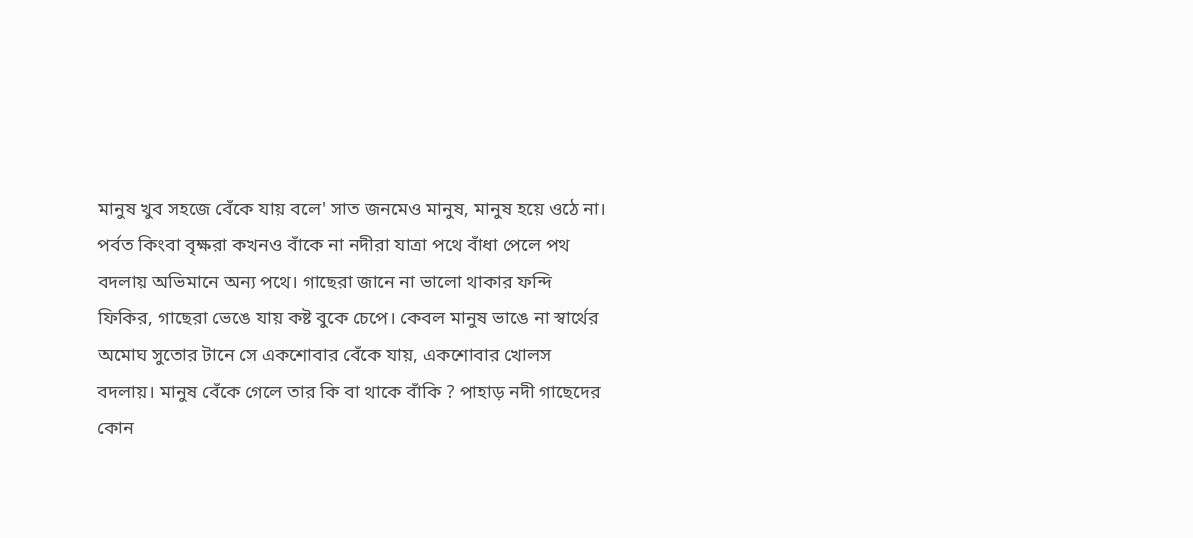মানুষ খুব সহজে বেঁকে যায় বলে' সাত জনমেও মানুষ, মানুষ হয়ে ওঠে না। পর্বত কিংবা বৃক্ষরা কখনও বাঁকে না নদীরা যাত্রা পথে বাঁধা পেলে পথ বদলায় অভিমানে অন্য পথে। গাছেরা জানে না ভালো থাকার ফন্দি ফিকির, গাছেরা ভেঙে যায় কষ্ট বুকে চেপে। কেবল মানুষ ভাঙে না স্বার্থের অমোঘ সুতোর টানে সে একশোবার বেঁকে যায়, একশোবার খোলস বদলায়। মানুষ বেঁকে গেলে তার কি বা থাকে বাঁকি ? পাহাড় নদী গাছেদের কোন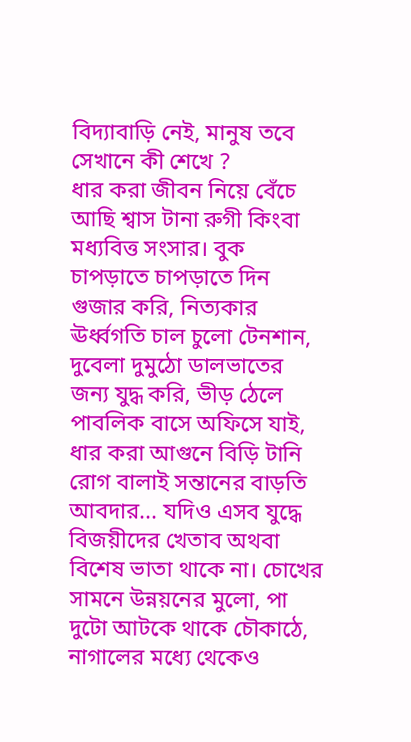বিদ্যাবাড়ি নেই, মানুষ তবে সেখানে কী শেখে ?
ধার করা জীবন নিয়ে বেঁচে আছি শ্বাস টানা রুগী কিংবা মধ্যবিত্ত সংসার। বুক চাপড়াতে চাপড়াতে দিন গুজার করি, নিত্যকার ঊর্ধ্বগতি চাল চুলো টেনশান, দুবেলা দুমুঠো ডালভাতের জন্য যুদ্ধ করি, ভীড় ঠেলে পাবলিক বাসে অফিসে যাই, ধার করা আগুনে বিড়ি টানি রোগ বালাই সন্তানের বাড়তি আবদার... যদিও এসব যুদ্ধে বিজয়ীদের খেতাব অথবা বিশেষ ভাতা থাকে না। চোখের সামনে উন্নয়নের মুলো, পা দুটো আটকে থাকে চৌকাঠে, নাগালের মধ্যে থেকেও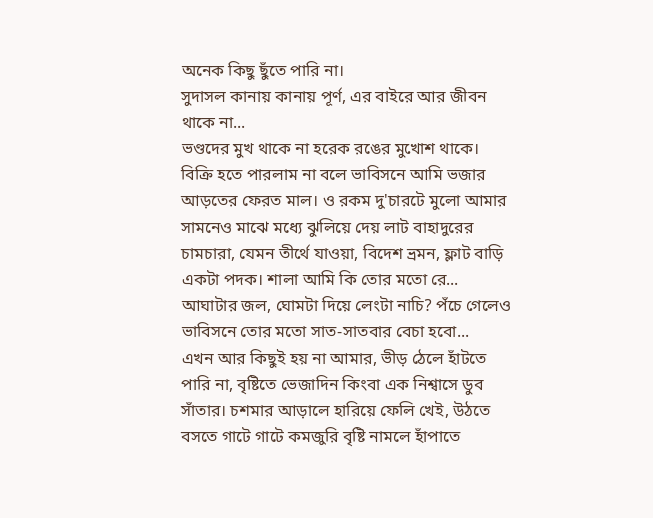অনেক কিছু ছুঁতে পারি না।
সুদাসল কানায় কানায় পূর্ণ, এর বাইরে আর জীবন থাকে না...
ভণ্ডদের মুখ থাকে না হরেক রঙের মুখোশ থাকে। বিক্রি হতে পারলাম না বলে ভাবিসনে আমি ভজার আড়তের ফেরত মাল। ও রকম দু'চারটে মুলো আমার সামনেও মাঝে মধ্যে ঝুলিয়ে দেয় লাট বাহাদুরের চামচারা, যেমন তীর্থে যাওয়া, বিদেশ ভ্রমন, ফ্লাট বাড়ি একটা পদক। শালা আমি কি তোর মতো রে... আঘাটার জল, ঘোমটা দিয়ে লেংটা নাচি? পঁচে গেলেও ভাবিসনে তোর মতো সাত-সাতবার বেচা হবো...
এখন আর কিছুই হয় না আমার, ভীড় ঠেলে হাঁটতে পারি না, বৃষ্টিতে ভেজাদিন কিংবা এক নিশ্বাসে ডুব সাঁতার। চশমার আড়ালে হারিয়ে ফেলি খেই, উঠতে বসতে গাটে গাটে কমজুরি বৃষ্টি নামলে হাঁপাতে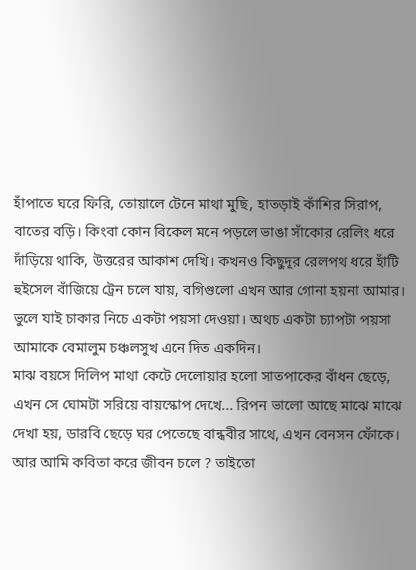হাঁপাতে ঘরে ফিরি, তোয়ালে টেনে মাথা মুছি, হাতড়াই কাঁশির সিরাপ, বাতের বড়ি। কিংবা কোন বিকেল মনে পড়লে ভাঙা সাঁকোর রেলিং ধরে দাঁড়িয়ে থাকি, উত্তরের আকাশ দেখি। কখনও কিছুদূর রেলপথ ধরে হাঁটি হুইসেল বাঁজিয়ে ট্রেন চলে যায়, বগিগুলো এখন আর গোনা হয়না আমার। ভুলে যাই চাকার নিচে একটা পয়সা দেওয়া। অথচ একটা চ্যাপটা পয়সা আমাকে বেমালুম চঞ্চলসুখ এনে দিত একদিন।
মাঝ বয়সে দিলিপ মাথা কেটে দেলোয়ার হলো সাতপাকের বাঁধন ছেড়ে, এখন সে ঘোমটা সরিয়ে বায়স্কোপ দেখে... রিপন ভালো আছে মাঝে মাঝে দেখা হয়, ডারবি ছেড়ে ঘর পেতেছে বান্ধবীর সাথে, এখন বেনসন ফোঁকে। আর আমি কবিতা করে জীবন চলে ? তাইতো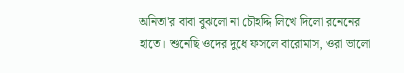অনিতা'র বাবা বুঝলো না চৌহদ্দি লিখে দিলো রনেনের হাতে। শুনেছি ওদের দুধে ফসলে বারোমাস, ওরা ভালো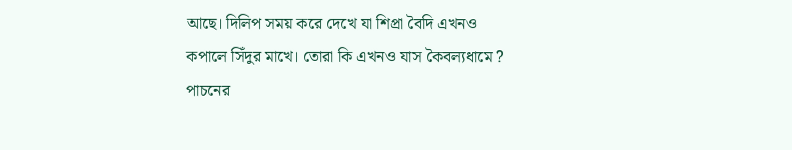আছে। দিলিপ সময় করে দেখে যা শিপ্রা বৈদি এখনও কপালে সিঁদুর মাখে। তোরা কি এখনও যাস কৈবল্যধামে ? পাচনের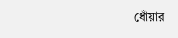ধোঁয়ার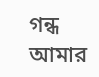গন্ধ আমার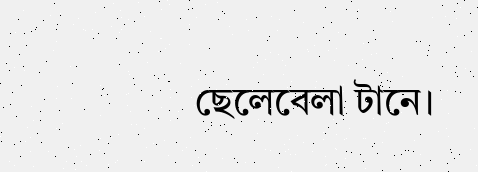ছেলেবেলা টানে।